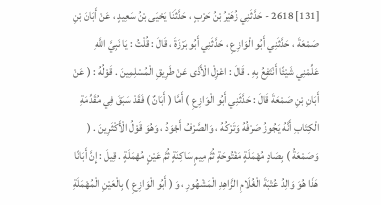[131] 2618 - حَدَّثَنِي زُهَيْرُ بْنُ حَرْبٍ ، حَدَّثَنَا يَحْيَى بْنُ سَعِيدٍ ، عَنْ أَبَانَ بْنِ صَمْعَةَ ، حَدَّثَنِي أَبُو الْوَازِعِ ، حَدَّثَنِي أَبُو بَرْزَةَ ، قَالَ : قُلْتُ : يَا نَبِيَّ اللَّهِ عَلِّمْنِي شَيْئًا أَنْتَفِعُ بِهِ . قَالَ : اعْزِلْ الْأَذَى عَنْ طَرِيقِ الْمُسْلِمِينَ . قَوْلُهُ : ( عَنْ أَبَانِ بْنِ صَمْعَةَ قَالَ : حَدَّثَنِي أَبُو الْوَازِعِ ) أَمَّا ( أَبَانٌ ) فَقَدْ سَبَقَ فِي مُقَدِّمَةِ الْكِتَابِ أَنَّهُ يَجُوزُ صَرْفُهُ وَتَرْكُهُ ، وَالصَّرْفُ أَجْوَدُ ، وَهُوَ قَوْلُ الْأَكْثَرِينَ . ( وَصَمْعَةُ ) بِصَادٍ مُهْمَلَةٍ مَفْتُوحَةٍ ثُمَّ مِيمٍ سَاكِنَةٍ ثُمَّ عَيْنٍ مُهْمَلَةٍ . قِيلَ : إِنَّ أَبَانًا هَذَا هُوَ وَالِدُ عُتْبَةَ الْغُلَامِ الزَّاهِدِ الْمَشْهُورِ ، وَ ( أَبُو الْوَازِعِ ) بِالْعَيْنِ الْمُهْمَلَةِ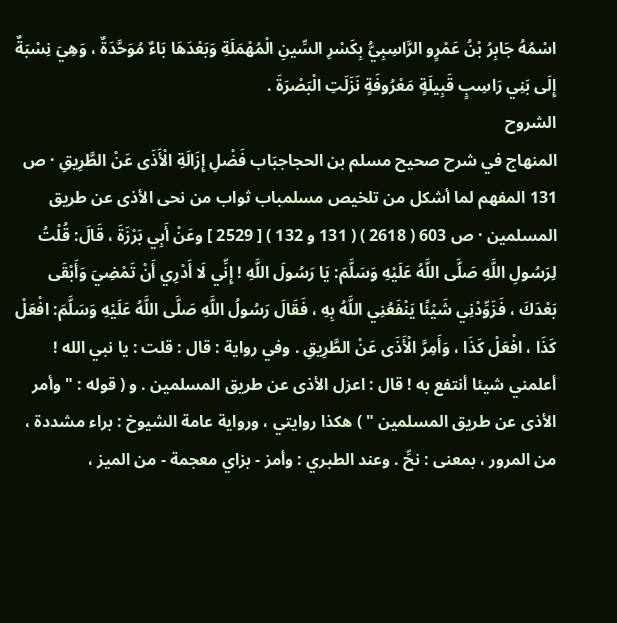اسْمُهُ جَابِرُ بْنُ عَمْرٍو الرَّاسِبِيُّ بِكَسْرِ السِّينِ الْمُهْمَلَةِ وَبَعْدَهَا بَاءٌ مُوَحَّدَةٌ ، وَهِيَ نِسْبَةٌ إِلَى بَنِي رَاسِبٍ قَبِيلَةٍ مَعْرُوفَةٍ نَزَلَتِ الْبَصْرَةَ .
الشروح
المنهاج في شرح صحيح مسلم بن الحجاجبَاب فَضْلِ إِزَالَةِ الْأَذَى عَنْ الطَّرِيقِ · ص 131 المفهم لما أشكل من تلخيص مسلمباب ثواب من نحى الأذى عن طريق المسلمين · ص 603 ( 2618 ) ( 131 و 132 ) [ 2529 ] وعَنْ أَبِي بَرْزَةَ ، قَالَ: قُلْتُ لِرَسُولِ اللَّهِ صَلَّى اللَّهُ عَلَيْهِ وَسَلَّمَ: يَا رَسُولَ اللَّهِ ! إِنِّي لَا أَدْرِي أَنْ تَمْضِيَ وَأَبْقَى بَعْدَكَ ، فَزَوِّدْنِي شَيْئًا يَنْفَعُنِي اللَّهُ بِهِ ، فَقَالَ رَسُولُ اللَّهِ صَلَّى اللَّهُ عَلَيْهِ وَسَلَّمَ: افْعَلْ كَذَا ، افْعَلْ كَذَا ، وَأَمِرَّ الْأَذَى عَنْ الطَّرِيقِ . وفي رواية : قال : قلت : يا نبي الله ! أعلمني شيئا أنتفع به ! قال : اعزل الأذى عن طريق المسلمين . و ( قوله : " وأمر الأذى عن طريق المسلمين " ) هكذا روايتي ، ورواية عامة الشيوخ : براء مشددة ، من المرور ، بمعنى : نحِّ . وعند الطبري : وأمز - بزاي معجمة - من الميز ،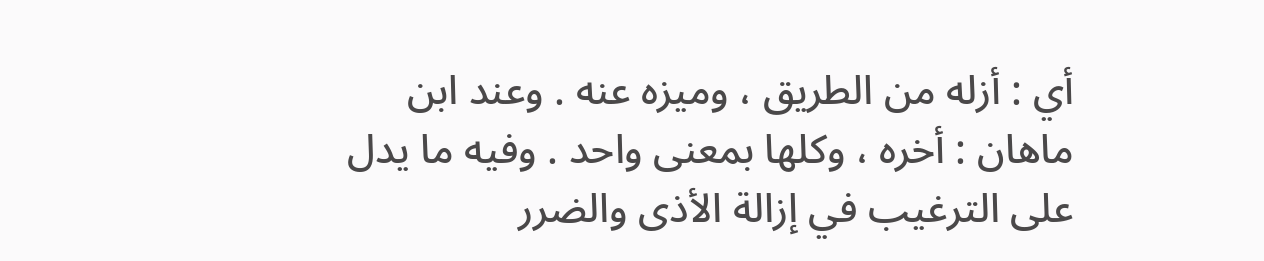أي : أزله من الطريق ، وميزه عنه . وعند ابن ماهان : أخره ، وكلها بمعنى واحد . وفيه ما يدل على الترغيب في إزالة الأذى والضرر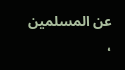عن المسلمين ،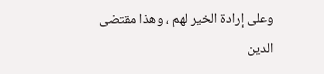وعلى إرادة الخير لهم ، وهذا مقتضى الدين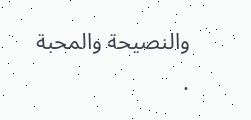والنصيحة والمحبة .